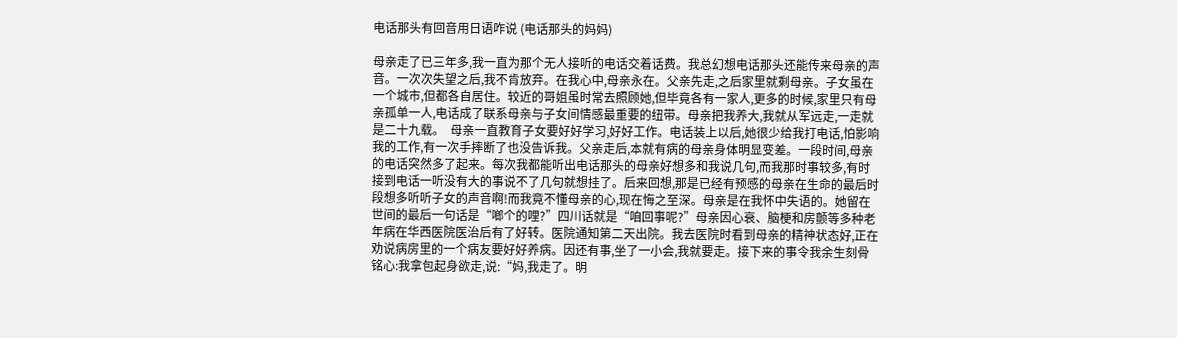电话那头有回音用日语咋说 (电话那头的妈妈)

母亲走了已三年多,我一直为那个无人接听的电话交着话费。我总幻想电话那头还能传来母亲的声音。一次次失望之后,我不肯放弃。在我心中,母亲永在。父亲先走,之后家里就剩母亲。子女虽在一个城市,但都各自居住。较近的哥姐虽时常去照顾她,但毕竟各有一家人,更多的时候,家里只有母亲孤单一人,电话成了联系母亲与子女间情感最重要的纽带。母亲把我养大,我就从军远走,一走就是二十九载。  母亲一直教育子女要好好学习,好好工作。电话装上以后,她很少给我打电话,怕影响我的工作,有一次手摔断了也没告诉我。父亲走后,本就有病的母亲身体明显变差。一段时间,母亲的电话突然多了起来。每次我都能听出电话那头的母亲好想多和我说几句,而我那时事较多,有时接到电话一听没有大的事说不了几句就想挂了。后来回想,那是已经有预感的母亲在生命的最后时段想多听听子女的声音啊!而我竟不懂母亲的心,现在悔之至深。母亲是在我怀中失语的。她留在世间的最后一句话是“啷个的哩?”四川话就是“咱回事呢?”母亲因心衰、脑梗和房颤等多种老年病在华西医院医治后有了好转。医院通知第二天出院。我去医院时看到母亲的精神状态好,正在劝说病房里的一个病友要好好养病。因还有事,坐了一小会,我就要走。接下来的事令我余生刻骨铭心:我拿包起身欲走,说:“妈,我走了。明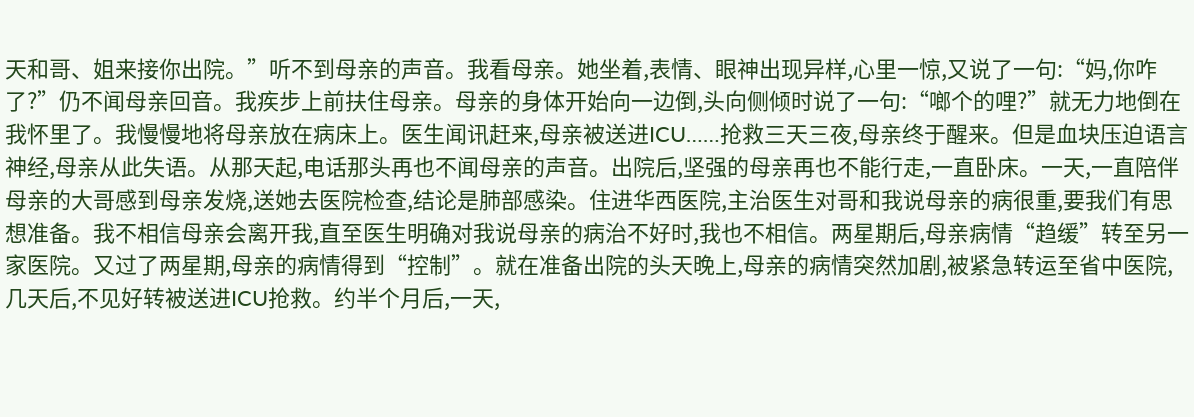天和哥、姐来接你出院。”听不到母亲的声音。我看母亲。她坐着,表情、眼神出现异样,心里一惊,又说了一句:“妈,你咋了?”仍不闻母亲回音。我疾步上前扶住母亲。母亲的身体开始向一边倒,头向侧倾时说了一句:“啷个的哩?”就无力地倒在我怀里了。我慢慢地将母亲放在病床上。医生闻讯赶来,母亲被送进ICU……抢救三天三夜,母亲终于醒来。但是血块压迫语言神经,母亲从此失语。从那天起,电话那头再也不闻母亲的声音。出院后,坚强的母亲再也不能行走,一直卧床。一天,一直陪伴母亲的大哥感到母亲发烧,送她去医院检查,结论是肺部感染。住进华西医院,主治医生对哥和我说母亲的病很重,要我们有思想准备。我不相信母亲会离开我,直至医生明确对我说母亲的病治不好时,我也不相信。两星期后,母亲病情“趋缓”转至另一家医院。又过了两星期,母亲的病情得到“控制”。就在准备出院的头天晚上,母亲的病情突然加剧,被紧急转运至省中医院,几天后,不见好转被送进ICU抢救。约半个月后,一天,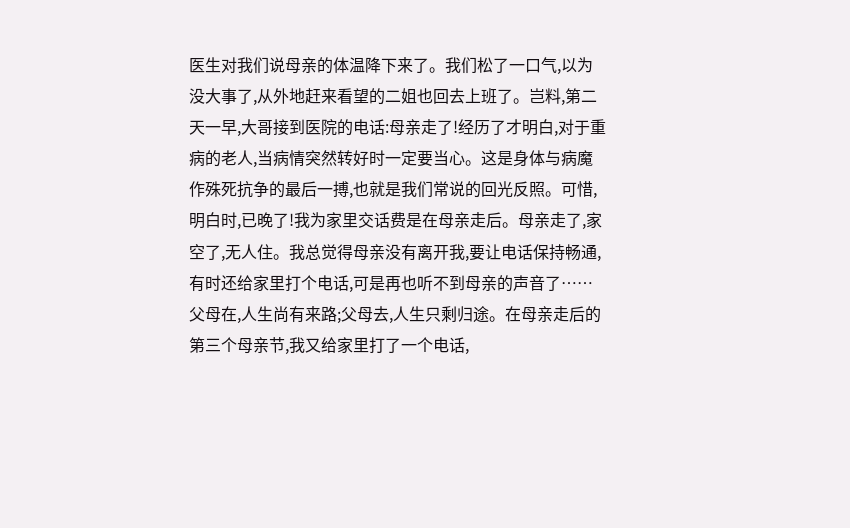医生对我们说母亲的体温降下来了。我们松了一口气,以为没大事了,从外地赶来看望的二姐也回去上班了。岂料,第二天一早,大哥接到医院的电话:母亲走了!经历了才明白,对于重病的老人,当病情突然转好时一定要当心。这是身体与病魔作殊死抗争的最后一搏,也就是我们常说的回光反照。可惜,明白时,已晚了!我为家里交话费是在母亲走后。母亲走了,家空了,无人住。我总觉得母亲没有离开我,要让电话保持畅通,有时还给家里打个电话,可是再也听不到母亲的声音了……父母在,人生尚有来路;父母去,人生只剩归途。在母亲走后的第三个母亲节,我又给家里打了一个电话,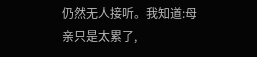仍然无人接听。我知道:母亲只是太累了,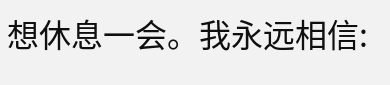想休息一会。我永远相信: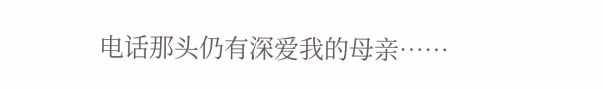电话那头仍有深爱我的母亲……